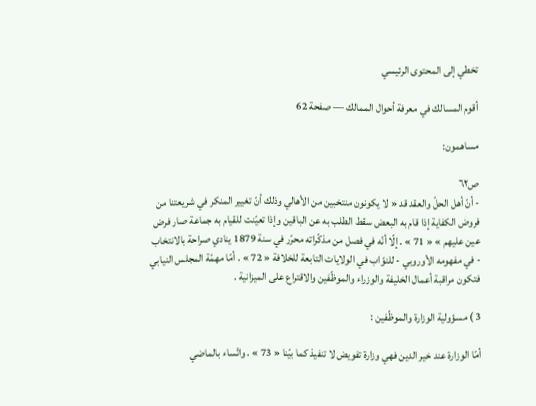تخطي إلى المحتوى الرئيسي

أقوم المسالك في معرفة أحوال الممالك — صفحة 62

مساهمون:

ص٦٢
- أنّ أهل الحلّ والعقد قد « لا يكونون منتخبين من الأهالي وذلك أنّ تغيير المنكر في شريعتنا من فروض الكفاية إذا قام به البعض سقط الطلب به عن الباقين وإذا تعيّنت للقيام به جماعة صار فرض عين عليهم » « 71 » . إلّا أنّه في فصل من مذكّراته محرّر في سنة 1879 ينادي صراحة بالانتخاب - في مفهومه الأوروبي - للنوّاب في الولايات التابعة للخلافة « 72 » . أمّا مهمّة المجلس النيابي فتكون مراقبة أعمال الخليفة والوزراء والموظّفين والاقتراع على الميزانية .

3 ) مسؤولية الوزارة والموظّفين :

أمّا الوزارة عند خير الدين فهي وزارة تفويض لا تنفيذ كما بيّنا « 73 » . واتّساء بالماضي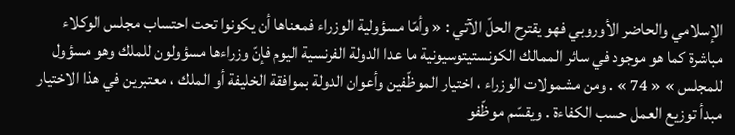الإسلامي والحاضر الأوروبي فهو يقترح الحلّ الآتي : « وأمّا مسؤولية الوزراء فمعناها أن يكونوا تحت احتساب مجلس الوكلاء مباشرة كما هو موجود في سائر الممالك الكونستيتوسيونية ما عدا الدولة الفرنسية اليوم فإنّ وزراءها مسؤولون للملك وهو مسؤول للمجلس » « 74 » . ومن مشمولات الوزراء ، اختيار الموظّفين وأعوان الدولة بموافقة الخليفة أو الملك ، معتبرين في هذا الاختيار مبدأ توزيع العمل حسب الكفاءة . ويقسّم موظّفو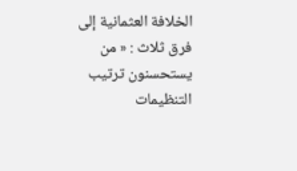الخلافة العثمانية إلى فرق ثلاث : « من يستحسنون ترتيب التنظيمات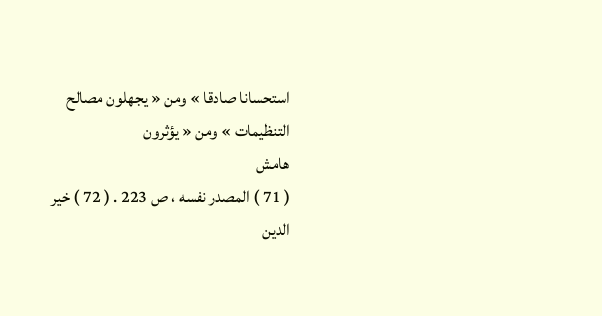استحسانا صادقا » ومن « يجهلون مصالح التنظيمات » ومن « يؤثرون
هامش
( 71 ) المصدر نفسه ، ص 223 . ( 72 ) خير الدين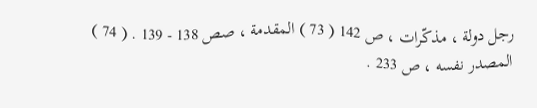رجل دولة ، مذكّرات ، ص 142 ( 73 ) المقدمة ، صص 138 - 139 . ( 74 ) المصدر نفسه ، ص 233 .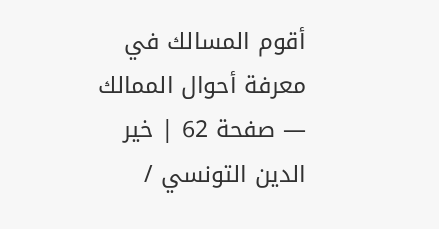أقوم المسالك في معرفة أحوال الممالك — صفحة 62 | خير الدين التونسي /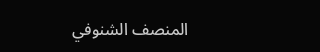المنصف الشنوفي